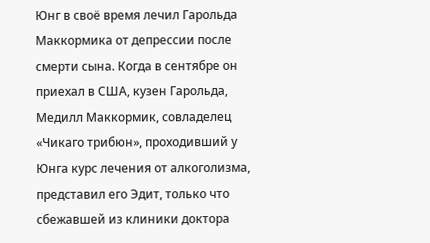Юнг в своё время лечил Гарольда Маккормика от депрессии после смерти сына. Когда в сентябре он приехал в США, кузен Гарольда, Медилл Маккормик, совладелец «Чикаго трибюн», проходивший у Юнга курс лечения от алкоголизма, представил его Эдит, только что сбежавшей из клиники доктора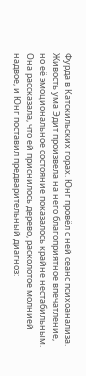Фурда в Катскильских горах. Юнг провёл с ней сеанс психоанализа. Живость ума Эдит произвела на него благоприятное впечатление, но её эмоциональное состояние показалось крайне нестабильным. Она рассказала, что ей приснилось дерево, расколотое молнией надвое, и Юнг поставил предварительный диагноз: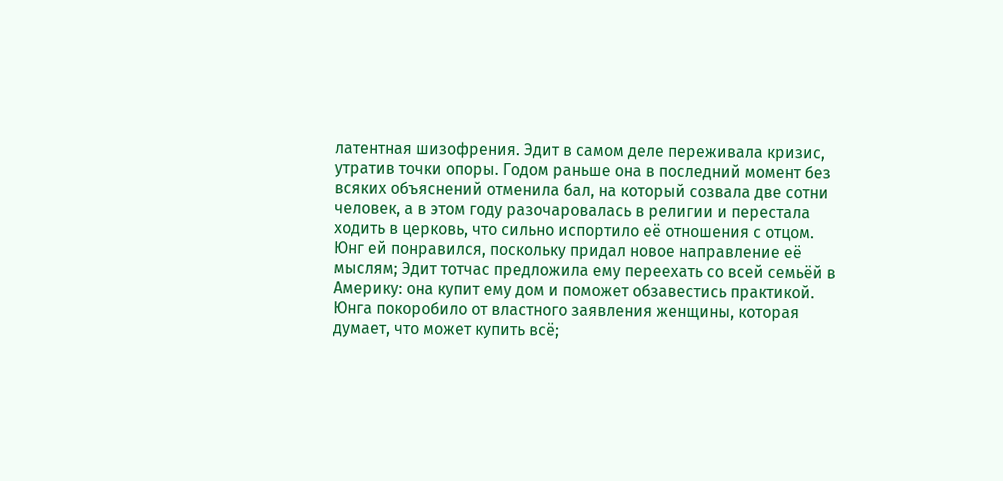латентная шизофрения. Эдит в самом деле переживала кризис, утратив точки опоры. Годом раньше она в последний момент без всяких объяснений отменила бал, на который созвала две сотни человек, а в этом году разочаровалась в религии и перестала ходить в церковь, что сильно испортило её отношения с отцом. Юнг ей понравился, поскольку придал новое направление её мыслям; Эдит тотчас предложила ему переехать со всей семьёй в Америку: она купит ему дом и поможет обзавестись практикой. Юнга покоробило от властного заявления женщины, которая думает, что может купить всё;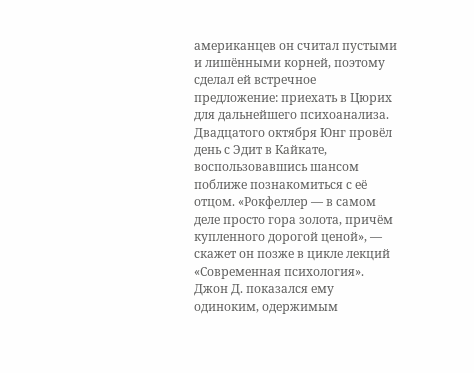американцев он считал пустыми и лишёнными корней, поэтому сделал ей встречное предложение: приехать в Цюрих для дальнейшего психоанализа.
Двадцатого октября Юнг провёл день с Эдит в Кайкате, воспользовавшись шансом поближе познакомиться с её отцом. «Рокфеллер — в самом деле просто гора золота, причём купленного дорогой ценой», — скажет он позже в цикле лекций «Современная психология». Джон Д. показался ему одиноким, одержимым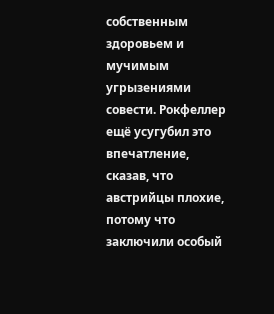собственным здоровьем и мучимым угрызениями совести. Рокфеллер ещё усугубил это впечатление, сказав, что австрийцы плохие, потому что заключили особый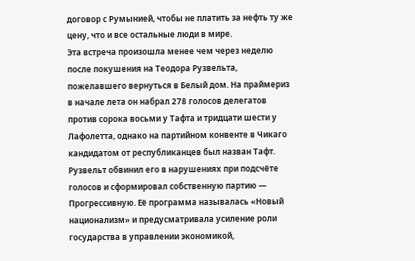договор с Румынией, чтобы не платить за нефть ту же цену, что и все остальные люди в мире.
Эта встреча произошла менее чем через неделю после покушения на Теодора Рузвельта, пожелавшего вернуться в Белый дом. На праймериз в начале лета он набрал 278 голосов делегатов против сорока восьми у Тафта и тридцати шести у Лафолетта, однако на партийном конвенте в Чикаго кандидатом от республиканцев был назван Тафт. Рузвельт обвинил его в нарушениях при подсчёте голосов и сформировал собственную партию — Прогрессивную. Её программа называлась «Новый национализм» и предусматривала усиление роли государства в управлении экономикой,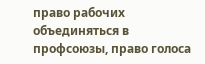право рабочих объединяться в профсоюзы, право голоса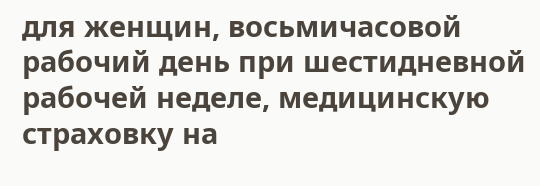для женщин, восьмичасовой рабочий день при шестидневной рабочей неделе, медицинскую страховку на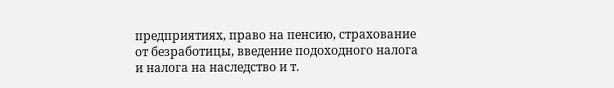предприятиях, право на пенсию, страхование от безработицы, введение подоходного налога и налога на наследство и т.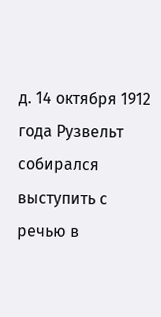д. 14 октября 1912 года Рузвельт собирался выступить с речью в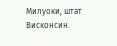Милуоки, штат Висконсин.